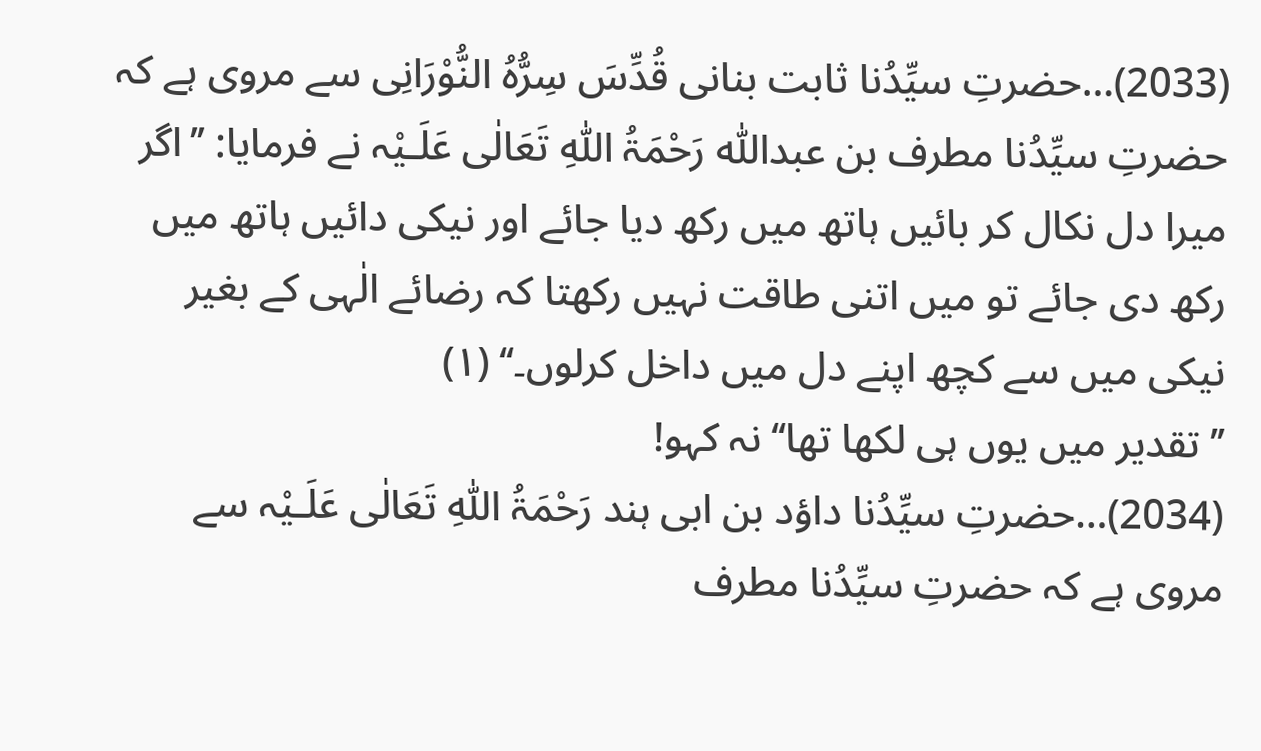(2033)…حضرتِ سیِّدُنا ثابت بنانی قُدِّسَ سِرُّہُ النُّوْرَانِی سے مروی ہے کہ حضرتِ سیِّدُنا مطرف بن عبداللّٰہ رَحْمَۃُ اللّٰہِ تَعَالٰی عَلَـیْہ نے فرمایا: ’’اگر میرا دل نکال کر بائیں ہاتھ میں رکھ دیا جائے اور نیکی دائیں ہاتھ میں رکھ دی جائے تو میں اتنی طاقت نہیں رکھتا کہ رضائے الٰہی کے بغیر نیکی میں سے کچھ اپنے دل میں داخل کرلوں۔‘‘ (۱)
’’تقدیر میں یوں ہی لکھا تھا‘‘ نہ کہو!
(2034)…حضرتِ سیِّدُنا داؤد بن ابی ہند رَحْمَۃُ اللّٰہِ تَعَالٰی عَلَـیْہ سے مروی ہے کہ حضرتِ سیِّدُنا مطرف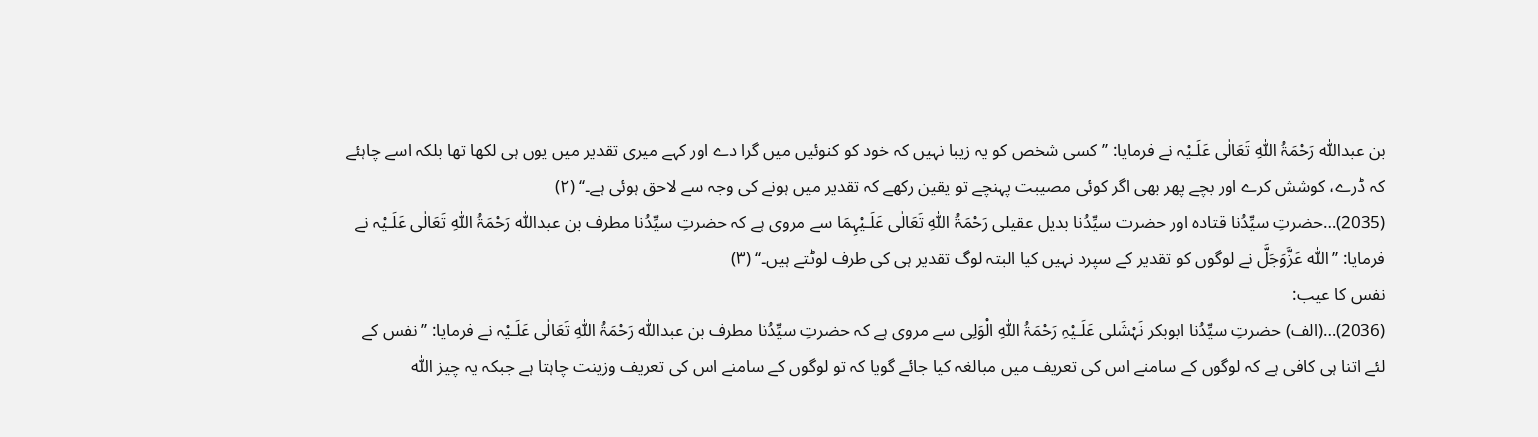بن عبداللّٰہ رَحْمَۃُ اللّٰہِ تَعَالٰی عَلَـیْہ نے فرمایا: ’’کسی شخص کو یہ زیبا نہیں کہ خود کو کنوئیں میں گرا دے اور کہے میری تقدیر میں یوں ہی لکھا تھا بلکہ اسے چاہئے کہ ڈرے، کوشش کرے اور بچے پھر بھی اگر کوئی مصیبت پہنچے تو یقین رکھے کہ تقدیر میں ہونے کی وجہ سے لاحق ہوئی ہے۔‘‘ (۲)
(2035)…حضرتِ سیِّدُنا قتادہ اور حضرت سیِّدُنا بدیل عقیلی رَحْمَۃُ اللّٰہِ تَعَالٰی عَلَـیْہِمَا سے مروی ہے کہ حضرتِ سیِّدُنا مطرف بن عبداللّٰہ رَحْمَۃُ اللّٰہِ تَعَالٰی عَلَـیْہ نے فرمایا: ’’اللّٰہ عَزَّوَجَلَّ نے لوگوں کو تقدیر کے سپرد نہیں کیا البتہ لوگ تقدیر ہی کی طرف لوٹتے ہیں۔‘‘ (۳)
نفس کا عیب:
(2036)…(الف) حضرتِ سیِّدُنا ابوبکر نَہْشَلی عَلَـیْہِ رَحْمَۃُ اللّٰہِ الْوَلِی سے مروی ہے کہ حضرتِ سیِّدُنا مطرف بن عبداللّٰہ رَحْمَۃُ اللّٰہِ تَعَالٰی عَلَـیْہ نے فرمایا: ’’نفس کے لئے اتنا ہی کافی ہے کہ لوگوں کے سامنے اس کی تعریف میں مبالغہ کیا جائے گویا کہ تو لوگوں کے سامنے اس کی تعریف وزینت چاہتا ہے جبکہ یہ چیز اللّٰہ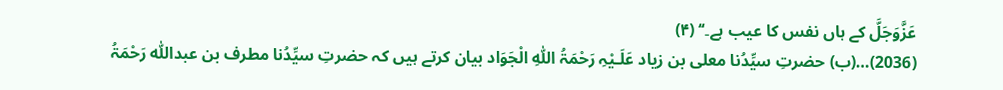عَزَّوَجَلَّ کے ہاں نفس کا عیب ہے۔‘‘ (۴)
(2036)…(ب) حضرتِ سیِّدُنا معلی بن زیاد عَلَـیْہِ رَحْمَۃُ اللّٰہِ الْجَوَاد بیان کرتے ہیں کہ حضرتِ سیِّدُنا مطرف بن عبداللّٰہ رَحْمَۃُ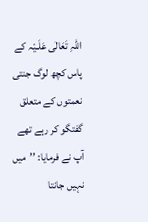اللّٰہِ تَعَالٰی عَلَـیْہ کے پاس کچھ لوگ جنتی نعمتوں کے متعلق گفتگو کر رہے تھے آپ نے فرمایا: ’’میں نہیں جانتا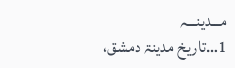مـــدینـــہ
1…تاریخ مدینۃ دمشق،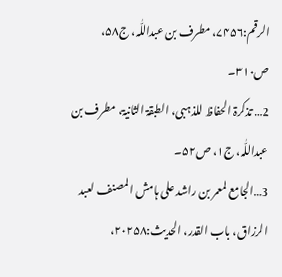الرقم:۷۴۵۶، مطرف بن عبداللّٰہ، ج۵۸، ص۳۱۰۔
2… تذکرۃ الحفاظ للذہبی، الطبقۃ الثانیۃ، مطرف بن عبداللّٰہ، ج۱، ص۵۲۔
3…الجامع لمعمر بن راشد علی ہامش المصنف لعبد الرزاق، باب القدر، الحدیث:۲۰۲۵۸،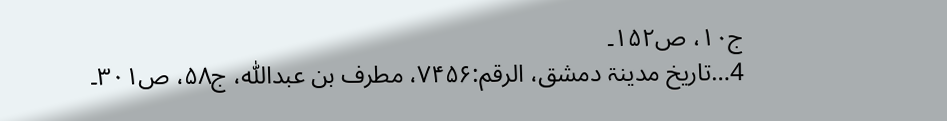ج۱۰، ص۱۵۲۔
4…تاریخ مدینۃ دمشق، الرقم:۷۴۵۶، مطرف بن عبداللّٰہ، ج۵۸، ص۳۰۱۔